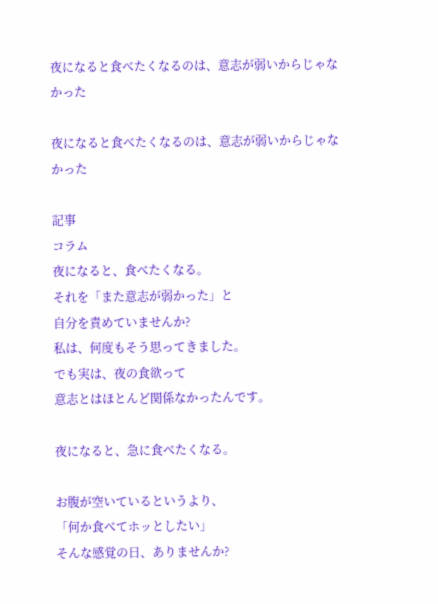夜になると食べたくなるのは、意志が弱いからじゃなかった

夜になると食べたくなるのは、意志が弱いからじゃなかった

記事
コラム
夜になると、食べたくなる。
それを「また意志が弱かった」と
自分を責めていませんか?
私は、何度もそう思ってきました。
でも実は、夜の食欲って
意志とはほとんど関係なかったんです。

夜になると、急に食べたくなる。

お腹が空いているというより、
「何か食べてホッとしたい」
そんな感覚の日、ありませんか?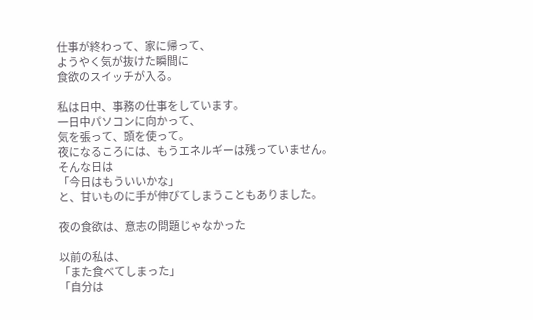仕事が終わって、家に帰って、
ようやく気が抜けた瞬間に
食欲のスイッチが入る。

私は日中、事務の仕事をしています。
一日中パソコンに向かって、
気を張って、頭を使って。
夜になるころには、もうエネルギーは残っていません。
そんな日は
「今日はもういいかな」
と、甘いものに手が伸びてしまうこともありました。

夜の食欲は、意志の問題じゃなかった

以前の私は、
「また食べてしまった」
「自分は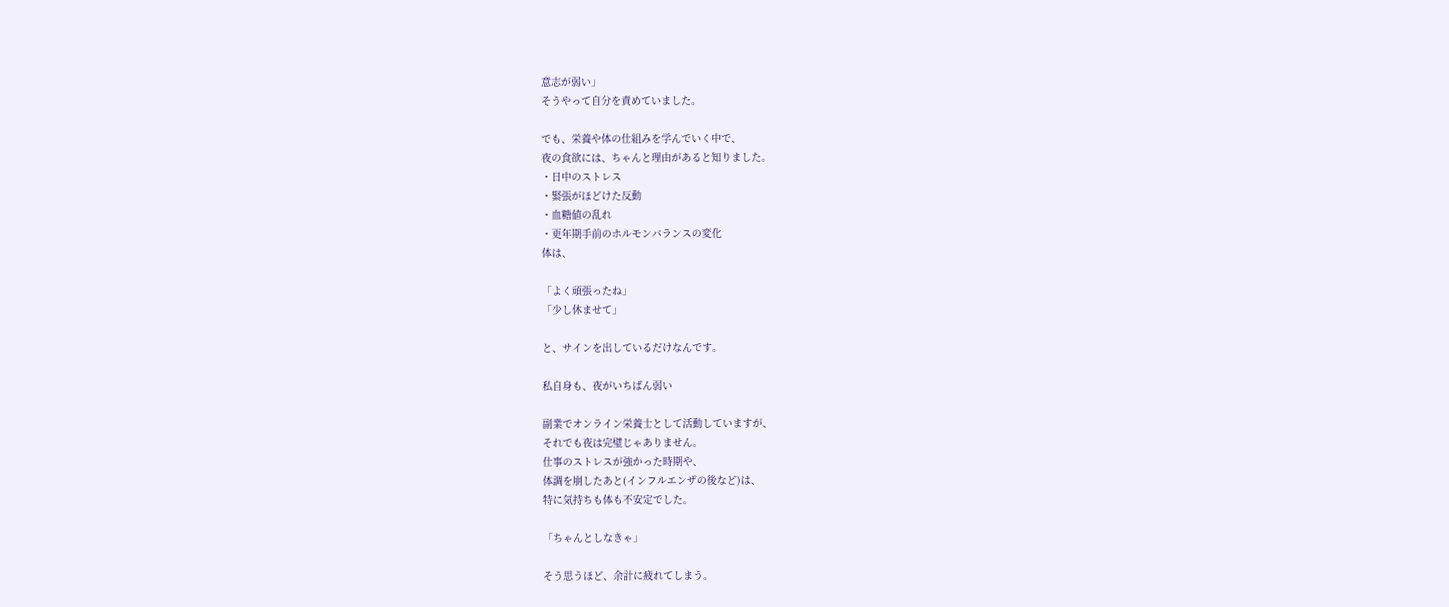意志が弱い」
そうやって自分を責めていました。

でも、栄養や体の仕組みを学んでいく中で、
夜の食欲には、ちゃんと理由があると知りました。
・日中のストレス
・緊張がほどけた反動
・血糖値の乱れ
・更年期手前のホルモンバランスの変化
体は、

「よく頑張ったね」
「少し休ませて」

と、サインを出しているだけなんです。

私自身も、夜がいちばん弱い

副業でオンライン栄養士として活動していますが、
それでも夜は完璧じゃありません。
仕事のストレスが強かった時期や、
体調を崩したあと(インフルエンザの後など)は、
特に気持ちも体も不安定でした。

「ちゃんとしなきゃ」

そう思うほど、余計に疲れてしまう。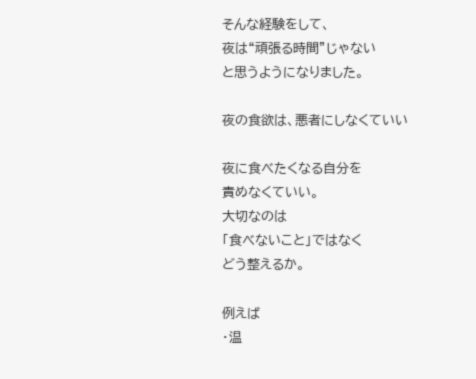そんな経験をして、
夜は“頑張る時間”じゃない
と思うようになりました。

夜の食欲は、悪者にしなくていい

夜に食べたくなる自分を
責めなくていい。
大切なのは
「食べないこと」ではなく
どう整えるか。

例えば
・温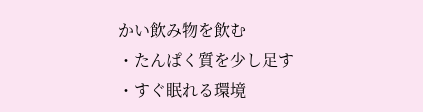かい飲み物を飲む
・たんぱく質を少し足す
・すぐ眠れる環境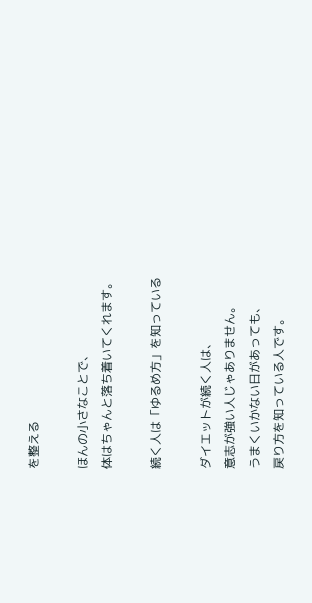を整える

ほんの小さなことで、
体はちゃんと落ち着いてくれます。

続く人は「ゆるめ方」を知っている

ダイエットが続く人は、
意志が強い人じゃありません。
うまくいかない日があっても、
戻り方を知っている人です。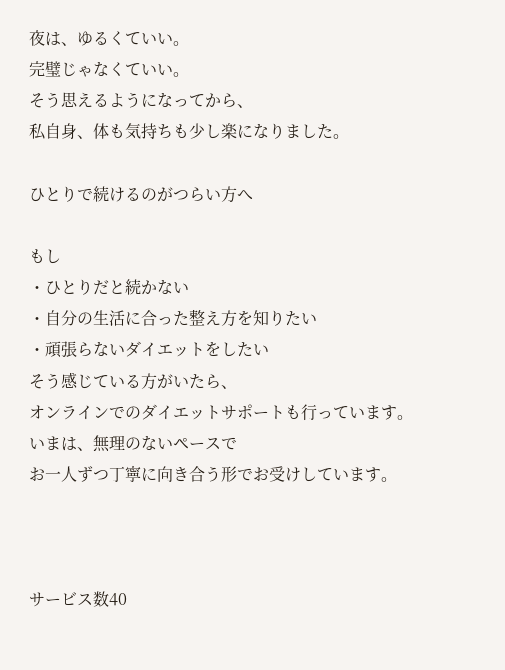夜は、ゆるくていい。
完璧じゃなくていい。
そう思えるようになってから、
私自身、体も気持ちも少し楽になりました。

ひとりで続けるのがつらい方へ

もし
・ひとりだと続かない
・自分の生活に合った整え方を知りたい
・頑張らないダイエットをしたい
そう感じている方がいたら、
オンラインでのダイエットサポートも行っています。
いまは、無理のないペースで
お一人ずつ丁寧に向き合う形でお受けしています。



サービス数40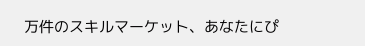万件のスキルマーケット、あなたにぴ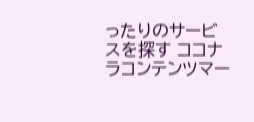ったりのサービスを探す ココナラコンテンツマー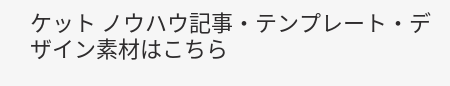ケット ノウハウ記事・テンプレート・デザイン素材はこちら